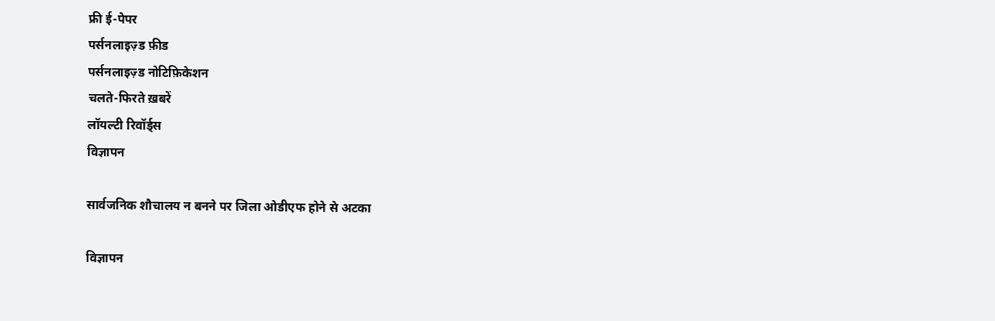फ्री ई-पेपर
पर्सनलाइज़्ड फ़ीड
पर्सनलाइज़्ड नोटिफ़िकेशन
चलते-फिरते ख़बरें
लॉयल्टी रिवॉर्ड्स
विज्ञापन

सार्वजनिक शौचालय न बनने पर जिला ओडीएफ होने से अटका

विज्ञापन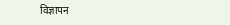विज्ञापन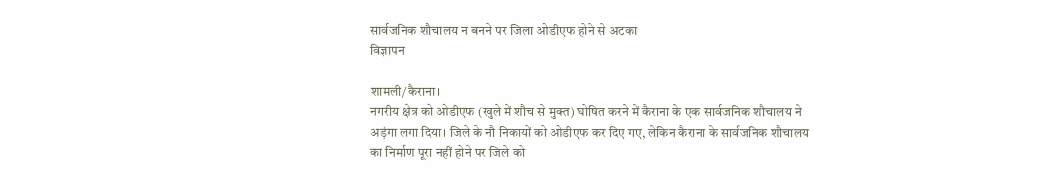सार्वजनिक शौचालय न बनने पर जिला ओडीएफ होने से अटका
विज्ञापन

शामली/कैराना।
नगरीय क्षेत्र को ओडीएफ (खुले में शौच से मुक्त) घोषित करने में कैराना के एक सार्वजनिक शौचालय ने अड़ंगा लगा दिया। जिले के नौ निकायों को ओडीएफ कर दिए गए, लेकिन कैराना के सार्वजनिक शौचालय का निर्माण पूरा नहीं होने पर जिले को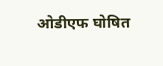ओडीएफ घोषित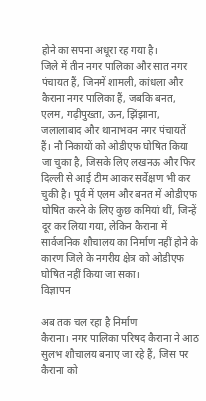होने का सपना अधूरा रह गया है।
जिले में तीन नगर पालिका और सात नगर पंचायत हैं, जिनमें शामली, कांधला और कैराना नगर पालिका हैं, जबकि बनत, एलम, गढ़ीपुख्ता, ऊन, झिंझाना, जलालाबाद और थानाभवन नगर पंचायतें हैं। नौ निकायों को ओडीएफ घोषित किया जा चुका है, जिसके लिए लखनऊ और फिर दिल्ली से आई टीम आकर सर्वेक्षण भी कर चुकी है। पूर्व में एलम और बनत में ओडीएफ घोषित करने के लिए कुछ कमियां थीं, जिन्हें दूर कर लिया गया, लेकिन कैराना में सार्वजनिक शौचालय का निर्माण नहीं होने के कारण जिले के नगरीय क्षेत्र को ओडीएफ घोषित नहीं किया जा सका।
विज्ञापन

अब तक चल रहा है निर्माण
कैराना। नगर पालिका परिषद कैराना ने आठ सुलभ शौचालय बनाए जा रहे हैं, जिस पर कैराना को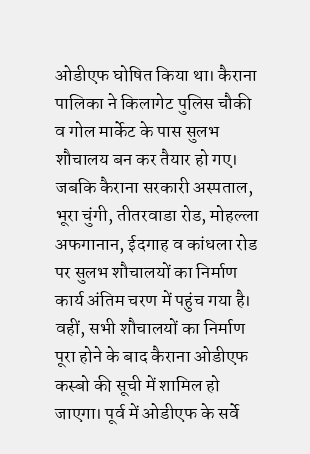ओडीएफ घोषित किया था। कैराना पालिका ने किलागेट पुलिस चौकी व गोल मार्केट के पास सुलभ शौचालय बन कर तैयार हो गए। जबकि कैराना सरकारी अस्पताल, भूरा चुंगी, तीतरवाडा रोड, मोहल्ला अफगानान, ईदगाह व कांधला रोड पर सुलभ शौचालयों का निर्माण कार्य अंतिम चरण में पहुंच गया है। वहीं, सभी शौचालयों का निर्माण पूरा होने के बाद कैराना ओडीएफ कस्बो की सूची में शामिल हो जाएगा। पूर्व में ओडीएफ के सर्वे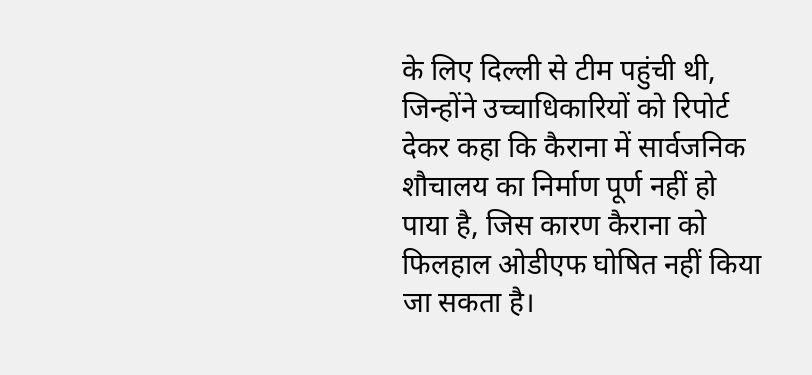के लिए दिल्ली से टीम पहुंची थी, जिन्होंने उच्चाधिकारियों को रिपोर्ट देकर कहा कि कैराना में सार्वजनिक शौचालय का निर्माण पूर्ण नहीं हो पाया है, जिस कारण कैराना को फिलहाल ओडीएफ घोषित नहीं किया जा सकता है।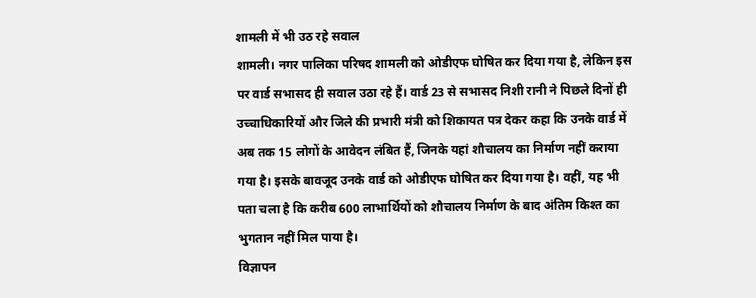शामली में भी उठ रहे सवाल
शामली। नगर पालिका परिषद शामली को ओडीएफ घोषित कर दिया गया है, लेकिन इस पर वार्ड सभासद ही सवाल उठा रहे हैं। वार्ड 23 से सभासद निशी रानी ने पिछले दिनों ही उच्चाधिकारियों और जिले की प्रभारी मंत्री को शिकायत पत्र देकर कहा कि उनके वार्ड में अब तक 15 लोगों के आवेदन लंबित हैं, जिनके यहां शौचालय का निर्माण नहीं कराया गया है। इसके बावजूद उनके वार्ड को ओडीएफ घोषित कर दिया गया है। वहीं, यह भी पता चला है कि करीब 600 लाभार्थियों को शौचालय निर्माण के बाद अंतिम किश्त का भुगतान नहीं मिल पाया है।
विज्ञापन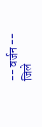-- वर्जन --
जिले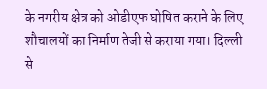के नगरीय क्षेत्र को ओडीएफ घोषित कराने के लिए शौचालयों का निर्माण तेजी से कराया गया। दिल्ली से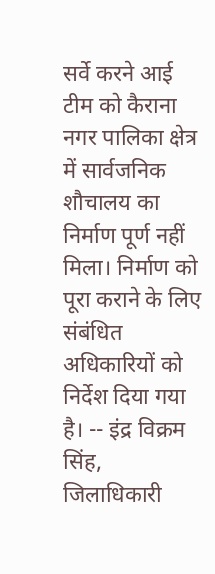सर्वे करने आई टीम को कैराना नगर पालिका क्षेत्र में सार्वजनिक शौचालय का निर्माण पूर्ण नहीं मिला। निर्माण को पूरा कराने के लिए संबंधित अधिकारियों को निर्देश दिया गया है। -- इंद्र विक्रम सिंह, जिलाधिकारी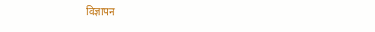विज्ञापन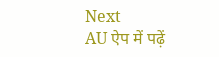Next
AU ऐप में पढ़ें